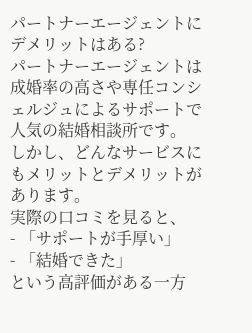パートナーエージェントにデメリットはある?
パートナーエージェントは成婚率の高さや専任コンシェルジュによるサポートで人気の結婚相談所です。
しかし、どんなサービスにもメリットとデメリットがあります。
実際の口コミを見ると、
- 「サポートが手厚い」
- 「結婚できた」
という高評価がある一方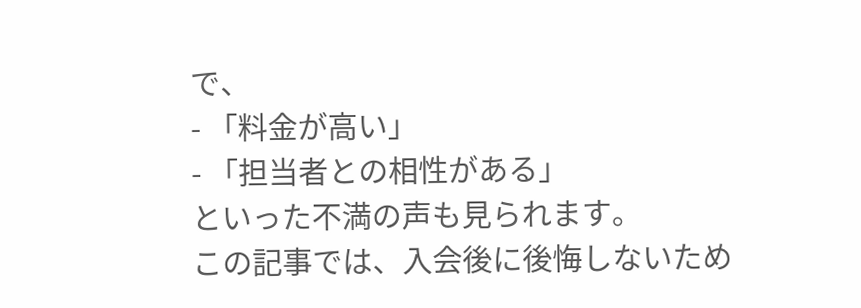で、
- 「料金が高い」
- 「担当者との相性がある」
といった不満の声も見られます。
この記事では、入会後に後悔しないため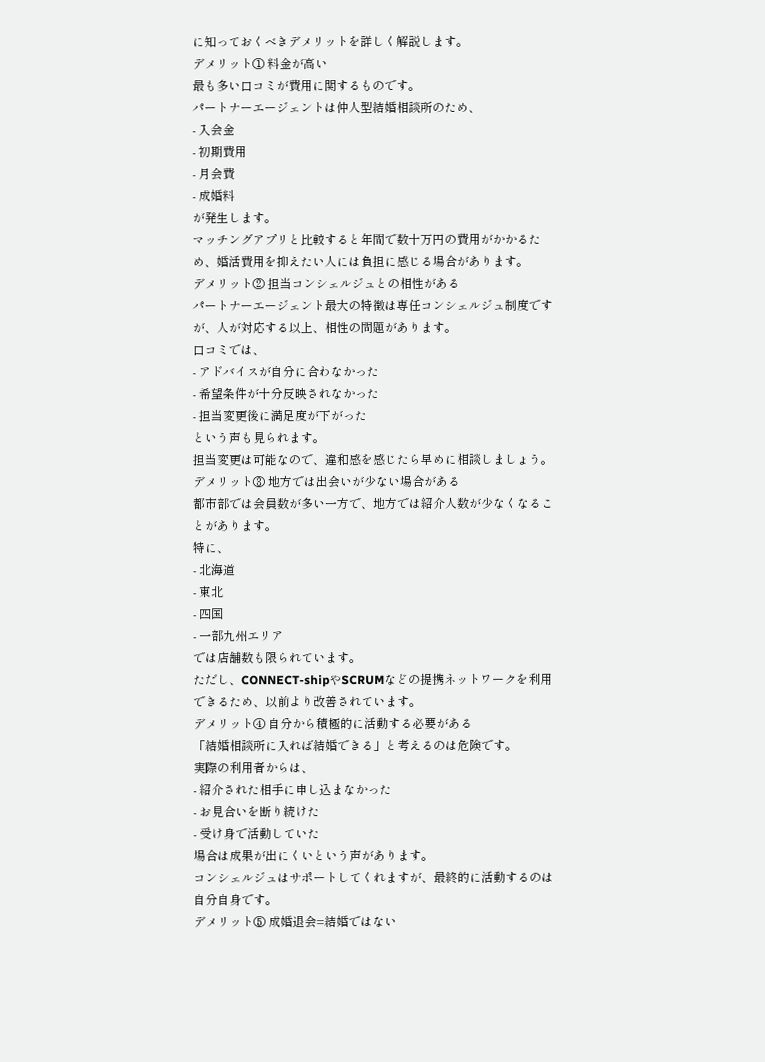に知っておくべきデメリットを詳しく解説します。
デメリット① 料金が高い
最も多い口コミが費用に関するものです。
パートナーエージェントは仲人型結婚相談所のため、
- 入会金
- 初期費用
- 月会費
- 成婚料
が発生します。
マッチングアプリと比較すると年間で数十万円の費用がかかるため、婚活費用を抑えたい人には負担に感じる場合があります。
デメリット② 担当コンシェルジュとの相性がある
パートナーエージェント最大の特徴は専任コンシェルジュ制度ですが、人が対応する以上、相性の問題があります。
口コミでは、
- アドバイスが自分に合わなかった
- 希望条件が十分反映されなかった
- 担当変更後に満足度が下がった
という声も見られます。
担当変更は可能なので、違和感を感じたら早めに相談しましょう。
デメリット③ 地方では出会いが少ない場合がある
都市部では会員数が多い一方で、地方では紹介人数が少なくなることがあります。
特に、
- 北海道
- 東北
- 四国
- 一部九州エリア
では店舗数も限られています。
ただし、CONNECT-shipやSCRUMなどの提携ネットワークを利用できるため、以前より改善されています。
デメリット④ 自分から積極的に活動する必要がある
「結婚相談所に入れば結婚できる」と考えるのは危険です。
実際の利用者からは、
- 紹介された相手に申し込まなかった
- お見合いを断り続けた
- 受け身で活動していた
場合は成果が出にくいという声があります。
コンシェルジュはサポートしてくれますが、最終的に活動するのは自分自身です。
デメリット⑤ 成婚退会=結婚ではない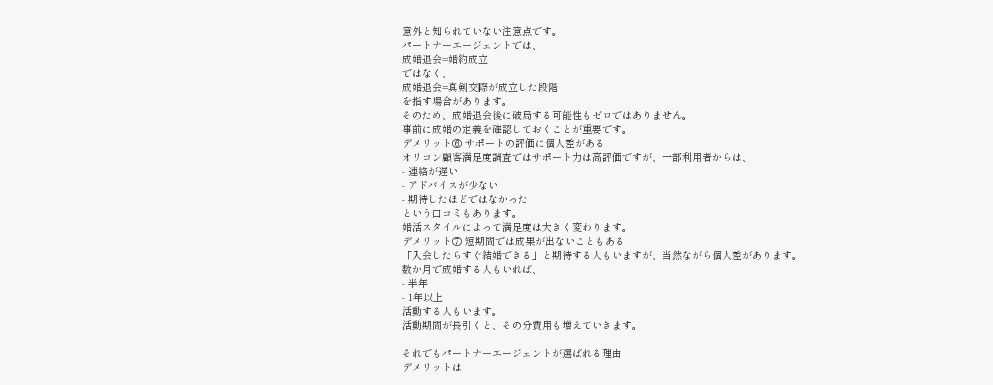意外と知られていない注意点です。
パートナーエージェントでは、
成婚退会=婚約成立
ではなく、
成婚退会=真剣交際が成立した段階
を指す場合があります。
そのため、成婚退会後に破局する可能性もゼロではありません。
事前に成婚の定義を確認しておくことが重要です。
デメリット⑥ サポートの評価に個人差がある
オリコン顧客満足度調査ではサポート力は高評価ですが、一部利用者からは、
- 連絡が遅い
- アドバイスが少ない
- 期待したほどではなかった
という口コミもあります。
婚活スタイルによって満足度は大きく変わります。
デメリット⑦ 短期間では成果が出ないこともある
「入会したらすぐ結婚できる」と期待する人もいますが、当然ながら個人差があります。
数か月で成婚する人もいれば、
- 半年
- 1年以上
活動する人もいます。
活動期間が長引くと、その分費用も増えていきます。

それでもパートナーエージェントが選ばれる理由
デメリットは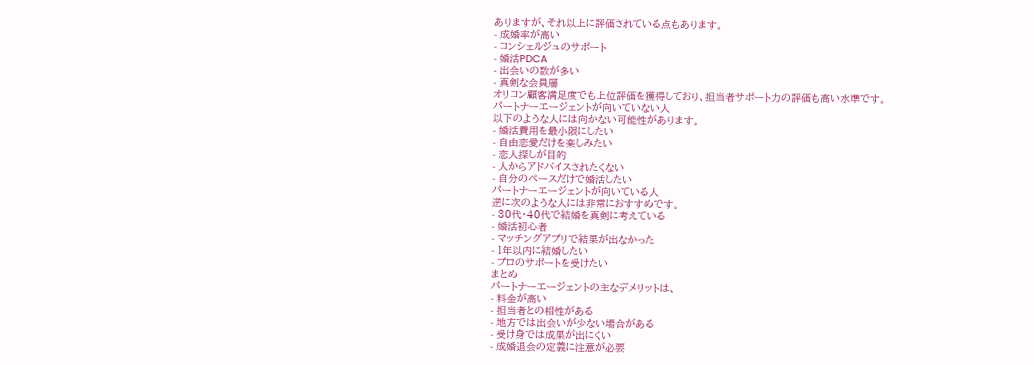ありますが、それ以上に評価されている点もあります。
- 成婚率が高い
- コンシェルジュのサポート
- 婚活PDCA
- 出会いの数が多い
- 真剣な会員層
オリコン顧客満足度でも上位評価を獲得しており、担当者サポート力の評価も高い水準です。
パートナーエージェントが向いていない人
以下のような人には向かない可能性があります。
- 婚活費用を最小限にしたい
- 自由恋愛だけを楽しみたい
- 恋人探しが目的
- 人からアドバイスされたくない
- 自分のペースだけで婚活したい
パートナーエージェントが向いている人
逆に次のような人には非常におすすめです。
- 30代・40代で結婚を真剣に考えている
- 婚活初心者
- マッチングアプリで結果が出なかった
- 1年以内に結婚したい
- プロのサポートを受けたい
まとめ
パートナーエージェントの主なデメリットは、
- 料金が高い
- 担当者との相性がある
- 地方では出会いが少ない場合がある
- 受け身では成果が出にくい
- 成婚退会の定義に注意が必要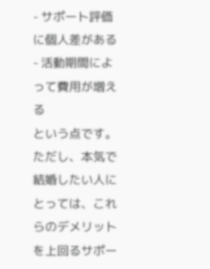- サポート評価に個人差がある
- 活動期間によって費用が増える
という点です。
ただし、本気で結婚したい人にとっては、これらのデメリットを上回るサポー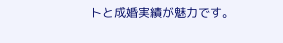トと成婚実績が魅力です。